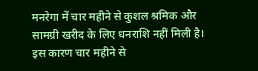मनरेगा में चार महीने से कुशल श्रमिक और सामग्री खरीद के लिए धनराशि नहीं मिली है। इस कारण चार महीने से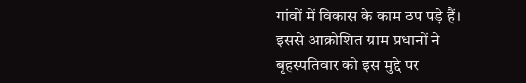गांवों में विकास के काम ठप पड़े हैं। इससे आक्रोशित ग्राम प्रधानों ने बृहस्पतिवार को इस मुद्दे पर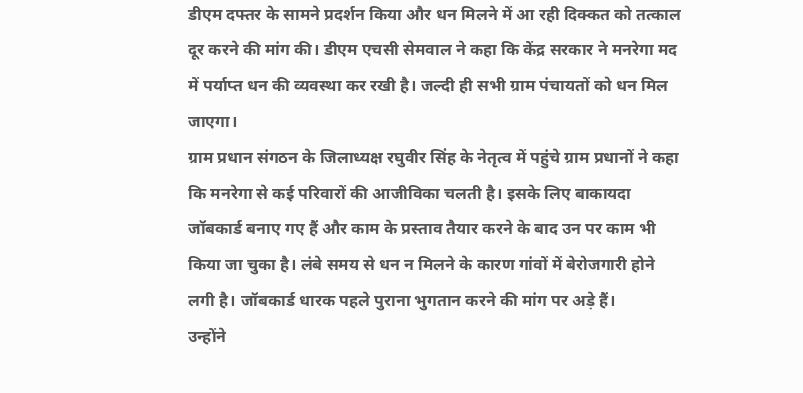डीएम दफ्तर के सामने प्रदर्शन किया और धन मिलने में आ रही दिक्कत को तत्काल दूर करने की मांग की। डीएम एचसी सेमवाल ने कहा कि केंद्र सरकार ने मनरेगा मद में पर्याप्त धन की व्यवस्था कर रखी है। जल्दी ही सभी ग्राम पंचायतों को धन मिल जाएगा।
ग्राम प्रधान संगठन के जिलाध्यक्ष रघुवीर सिंह के नेतृत्व में पहुंचे ग्राम प्रधानों ने कहा कि मनरेगा से कई परिवारों की आजीविका चलती है। इसके लिए बाकायदा जॉबकार्ड बनाए गए हैं और काम के प्रस्ताव तैयार करने के बाद उन पर काम भी किया जा चुका है। लंबे समय से धन न मिलने के कारण गांवों में बेरोजगारी होने लगी है। जॉबकार्ड धारक पहले पुराना भुगतान करने की मांग पर अड़े हैं।
उन्होंने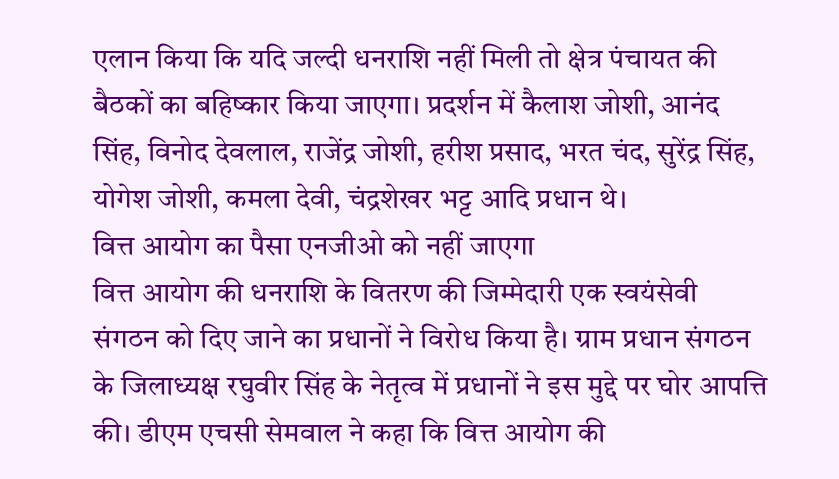एलान किया कि यदि जल्दी धनराशि नहीं मिली तो क्षेत्र पंचायत की बैठकों का बहिष्कार किया जाएगा। प्रदर्शन में कैलाश जोशी, आनंद सिंह, विनोद देवलाल, राजेंद्र जोशी, हरीश प्रसाद, भरत चंद, सुरेंद्र सिंह, योगेश जोशी, कमला देवी, चंद्रशेखर भट्ट आदि प्रधान थे।
वित्त आयोग का पैसा एनजीओ को नहीं जाएगा
वित्त आयोग की धनराशि के वितरण की जिम्मेदारी एक स्वयंसेवी संगठन को दिए जाने का प्रधानों ने विरोध किया है। ग्राम प्रधान संगठन के जिलाध्यक्ष रघुवीर सिंह के नेतृत्व में प्रधानों ने इस मुद्दे पर घोर आपत्ति की। डीएम एचसी सेमवाल ने कहा कि वित्त आयोग की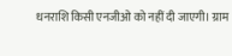धनराशि किसी एनजीओ को नहीं दी जाएगी। ग्राम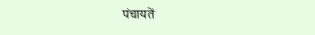पंचायतें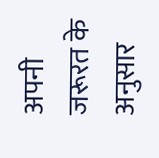अपनी जरूरत के अनुसार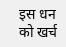इस धन को खर्च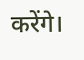करेंगे।